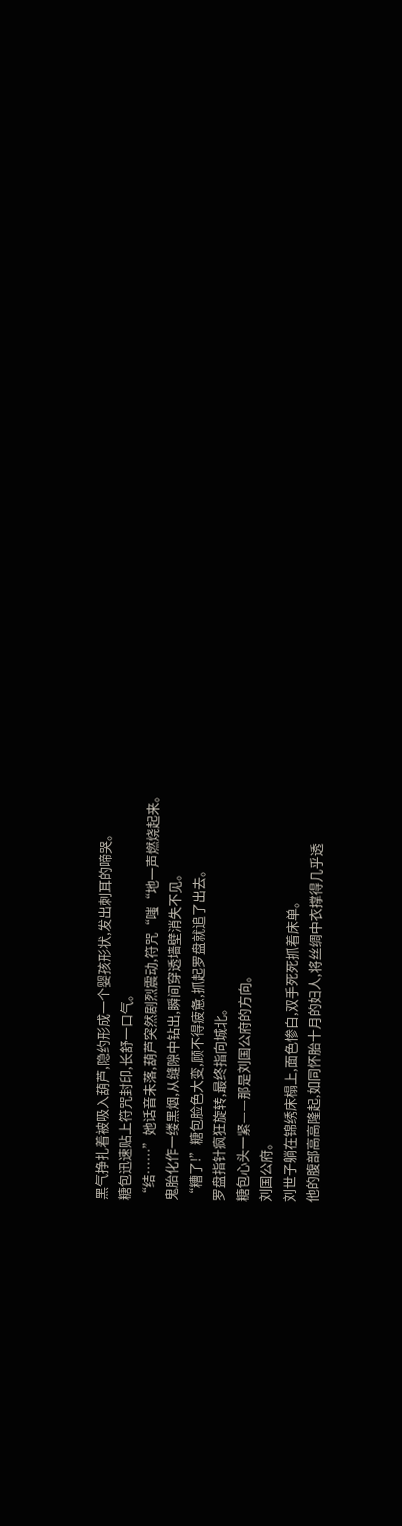黑气挣扎着被吸入葫芦,隐约形成一个婴孩形状,发出刺耳的啼哭。
糖包迅速贴上符咒封印,长舒一口气。
“结……”她话音未落,葫芦突然剧烈震动,符咒“嗤“地一声燃烧起来。
鬼胎化作一缕黑烟,从缝隙中钻出,瞬间穿透墙壁消失不见。
“糟了!”糖包脸色大变,顾不得疲惫,抓起罗盘就追了出去。
罗盘指针疯狂旋转,最终指向城北。
糖包心头一紧——那是刘国公府的方向。
刘国公府。
刘世子躺在锦绣床榻上,面色惨白,双手死死抓着床单。
他的腹部高高隆起,如同怀胎十月的妇人,将丝绸中衣撑得几乎透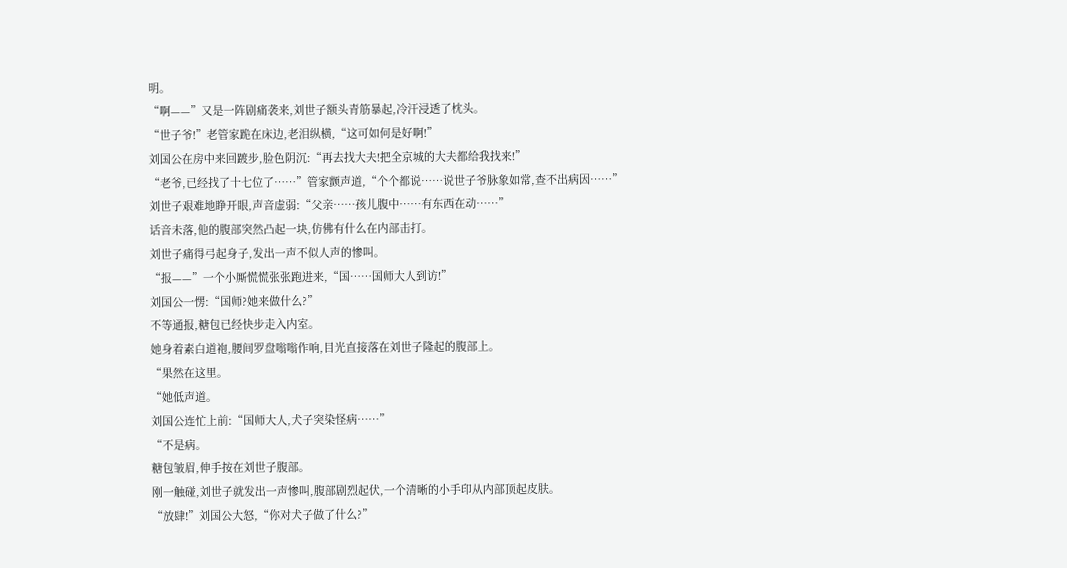明。
“啊——”又是一阵剧痛袭来,刘世子额头青筋暴起,冷汗浸透了枕头。
“世子爷!”老管家跪在床边,老泪纵横,“这可如何是好啊!”
刘国公在房中来回踱步,脸色阴沉:“再去找大夫!把全京城的大夫都给我找来!”
“老爷,已经找了十七位了……”管家颤声道,“个个都说……说世子爷脉象如常,查不出病因……”
刘世子艰难地睁开眼,声音虚弱:“父亲……孩儿腹中……有东西在动……”
话音未落,他的腹部突然凸起一块,仿佛有什么在内部击打。
刘世子痛得弓起身子,发出一声不似人声的惨叫。
“报——”一个小厮慌慌张张跑进来,“国……国师大人到访!”
刘国公一愣:“国师?她来做什么?”
不等通报,糖包已经快步走入内室。
她身着素白道袍,腰间罗盘嗡嗡作响,目光直接落在刘世子隆起的腹部上。
“果然在这里。
“她低声道。
刘国公连忙上前:“国师大人,犬子突染怪病……”
“不是病。
糖包皱眉,伸手按在刘世子腹部。
刚一触碰,刘世子就发出一声惨叫,腹部剧烈起伏,一个清晰的小手印从内部顶起皮肤。
“放肆!”刘国公大怒,“你对犬子做了什么?”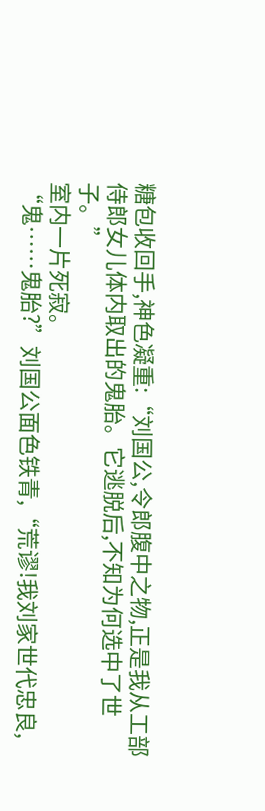糖包收回手,神色凝重:“刘国公,令郎腹中之物,正是我从工部侍郎女儿体内取出的鬼胎。它逃脱后,不知为何选中了世子。”
室内一片死寂。
“鬼……鬼胎?”刘国公面色铁青,“荒谬!我刘家世代忠良,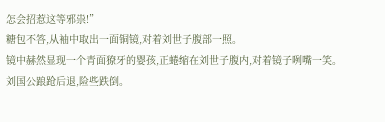怎会招惹这等邪祟!”
糖包不答,从袖中取出一面铜镜,对着刘世子腹部一照。
镜中赫然显现一个青面獠牙的婴孩,正蜷缩在刘世子腹内,对着镜子咧嘴一笑。
刘国公踉跄后退,险些跌倒。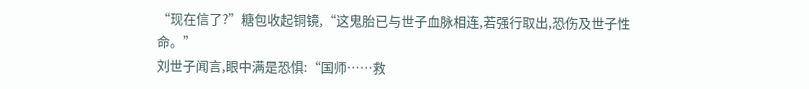“现在信了?”糖包收起铜镜,“这鬼胎已与世子血脉相连,若强行取出,恐伤及世子性命。”
刘世子闻言,眼中满是恐惧:“国师……救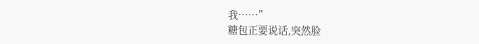我……”
糖包正要说话,突然脸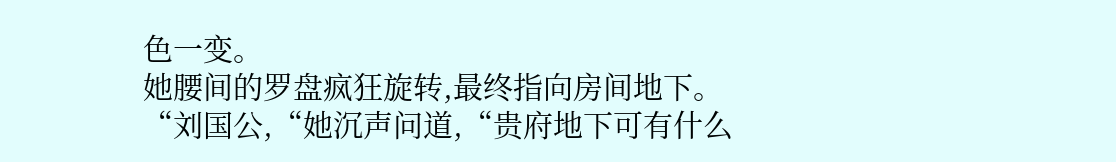色一变。
她腰间的罗盘疯狂旋转,最终指向房间地下。
“刘国公,“她沉声问道,“贵府地下可有什么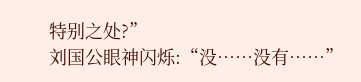特别之处?”
刘国公眼神闪烁:“没……没有……”